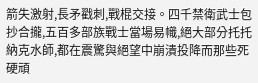箭失激射,長矛戳刺,戰棍交接。四千禁衛武士包抄合攏,五百多部族戰士當場易幟,絕大部分托托納克水師,都在震驚與絕望中崩潰投降而那些死硬頑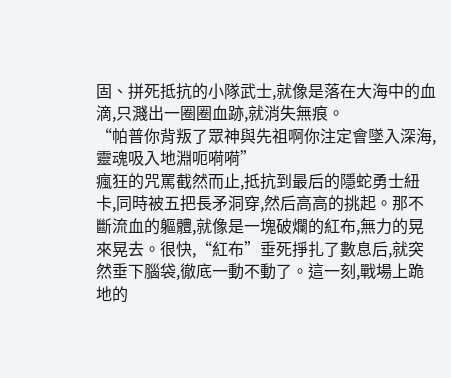固、拼死抵抗的小隊武士,就像是落在大海中的血滴,只濺出一圈圈血跡,就消失無痕。
“帕普你背叛了眾神與先祖啊你注定會墜入深海,靈魂吸入地淵呃嗬嗬”
瘋狂的咒罵截然而止,抵抗到最后的隱蛇勇士紐卡,同時被五把長矛洞穿,然后高高的挑起。那不斷流血的軀體,就像是一塊破爛的紅布,無力的晃來晃去。很快,“紅布”垂死掙扎了數息后,就突然垂下腦袋,徹底一動不動了。這一刻,戰場上跪地的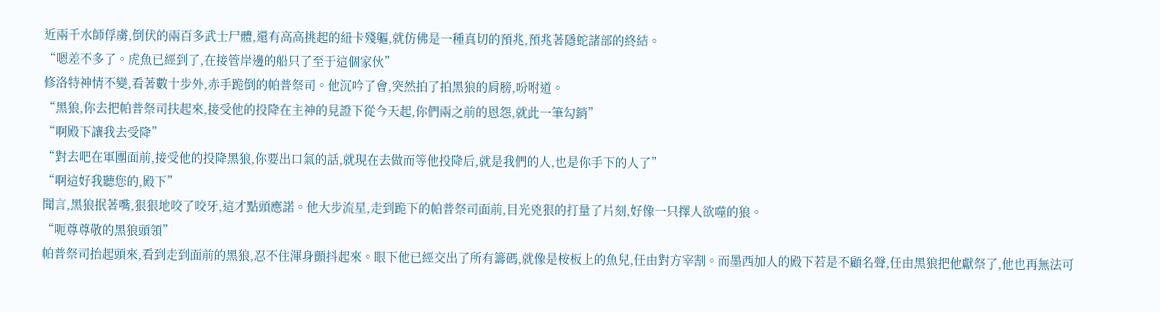近兩千水師俘虜,倒伏的兩百多武士尸體,還有高高挑起的紐卡殘軀,就仿佛是一種真切的預兆,預兆著隱蛇諸部的終結。
“嗯差不多了。虎魚已經到了,在接管岸邊的船只了至于這個家伙”
修洛特神情不變,看著數十步外,赤手跪倒的帕普祭司。他沉吟了會,突然拍了拍黑狼的肩膀,吩咐道。
“黑狼,你去把帕普祭司扶起來,接受他的投降在主神的見證下從今天起,你們兩之前的恩怨,就此一筆勾銷”
“啊殿下讓我去受降”
“對去吧在軍團面前,接受他的投降黑狼,你要出口氣的話,就現在去做而等他投降后,就是我們的人,也是你手下的人了”
“啊這好我聽您的,殿下”
聞言,黑狼抿著嘴,狠狠地咬了咬牙,這才點頭應諾。他大步流星,走到跪下的帕普祭司面前,目光兇狠的打量了片刻,好像一只擇人欲噬的狼。
“呃尊尊敬的黑狼頭領”
帕普祭司抬起頭來,看到走到面前的黑狼,忍不住渾身顫抖起來。眼下他已經交出了所有籌碼,就像是桉板上的魚兒,任由對方宰割。而墨西加人的殿下若是不顧名聲,任由黑狼把他獻祭了,他也再無法可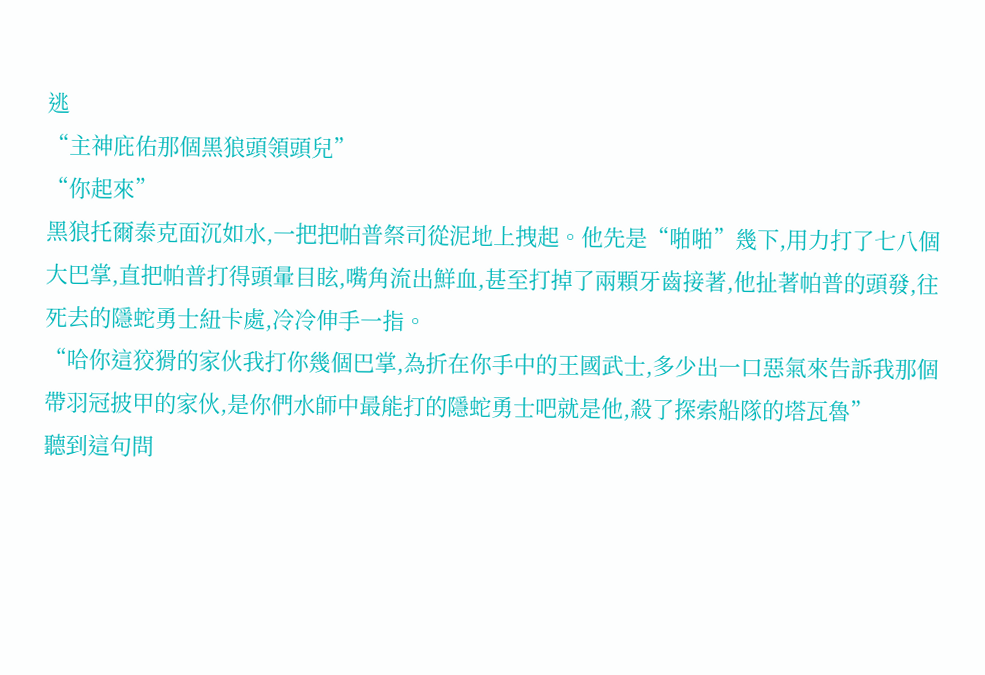逃
“主神庇佑那個黑狼頭領頭兒”
“你起來”
黑狼托爾泰克面沉如水,一把把帕普祭司從泥地上拽起。他先是“啪啪”幾下,用力打了七八個大巴掌,直把帕普打得頭暈目眩,嘴角流出鮮血,甚至打掉了兩顆牙齒接著,他扯著帕普的頭發,往死去的隱蛇勇士紐卡處,冷冷伸手一指。
“哈你這狡猾的家伙我打你幾個巴掌,為折在你手中的王國武士,多少出一口惡氣來告訴我那個帶羽冠披甲的家伙,是你們水師中最能打的隱蛇勇士吧就是他,殺了探索船隊的塔瓦魯”
聽到這句問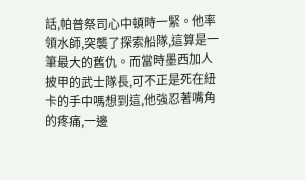話,帕普祭司心中頓時一緊。他率領水師,突襲了探索船隊,這算是一筆最大的舊仇。而當時墨西加人披甲的武士隊長,可不正是死在紐卡的手中嗎想到這,他強忍著嘴角的疼痛,一邊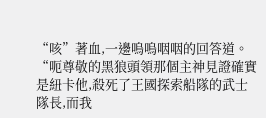“咳”著血,一邊嗚嗚咽咽的回答道。
“呃尊敬的黑狼頭領那個主神見證確實是紐卡他,殺死了王國探索船隊的武士隊長,而我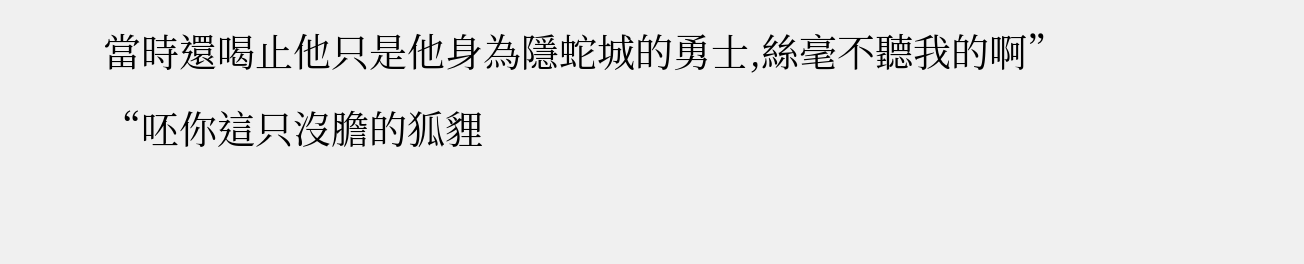當時還喝止他只是他身為隱蛇城的勇士,絲毫不聽我的啊”
“呸你這只沒膽的狐貍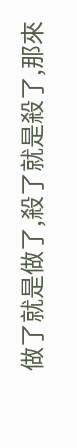做了就是做了,殺了就是殺了,那來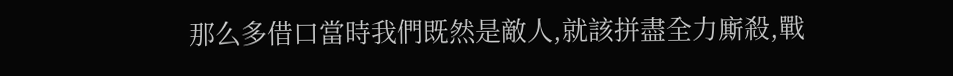那么多借口當時我們既然是敵人,就該拼盡全力廝殺,戰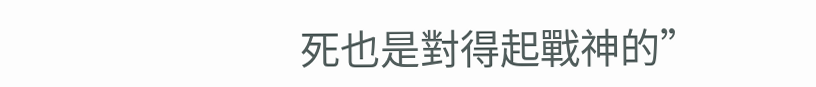死也是對得起戰神的”